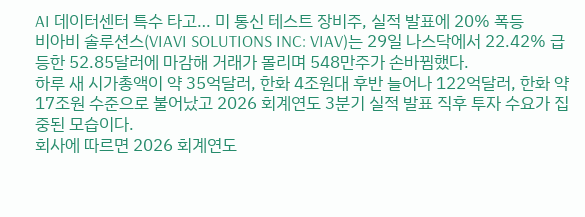AI 데이터센터 특수 타고… 미 통신 테스트 장비주, 실적 발표에 20% 폭등
비아비 솔루션스(VIAVI SOLUTIONS INC: VIAV)는 29일 나스닥에서 22.42% 급등한 52.85달러에 마감해 거래가 몰리며 548만주가 손바뀜했다.
하루 새 시가총액이 약 35억달러, 한화 4조원대 후반 늘어나 122억달러, 한화 약 17조원 수준으로 불어났고 2026 회계연도 3분기 실적 발표 직후 투자 수요가 집중된 모습이다.
회사에 따르면 2026 회계연도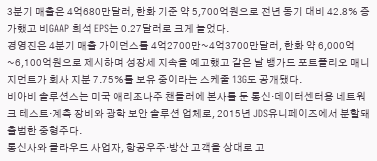3분기 매출은 4억680만달러, 한화 기준 약 5,700억원으로 전년 동기 대비 42.8% 증가했고 비GAAP 희석 EPS는 0.27달러로 크게 늘었다.
경영진은 4분기 매출 가이던스를 4억2700만~4억3700만달러, 한화 약 6,000억~6,100억원으로 제시하며 성장세 지속을 예고했고 같은 날 뱅가드 포트폴리오 매니지먼트가 회사 지분 7.75%를 보유 중이라는 스케줄 13G도 공개됐다.
비아비 솔루션스는 미국 애리조나주 챈들러에 본사를 둔 통신·데이터센터용 네트워크 테스트·계측 장비와 광학 보안 솔루션 업체로, 2015년 JDS유니페이즈에서 분할돼 출범한 중형주다.
통신사와 클라우드 사업자, 항공우주·방산 고객을 상대로 고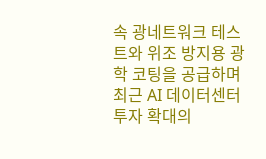속 광네트워크 테스트와 위조 방지용 광학 코팅을 공급하며 최근 AI 데이터센터 투자 확대의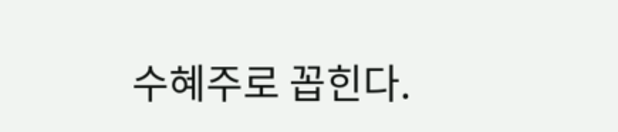수혜주로 꼽힌다.